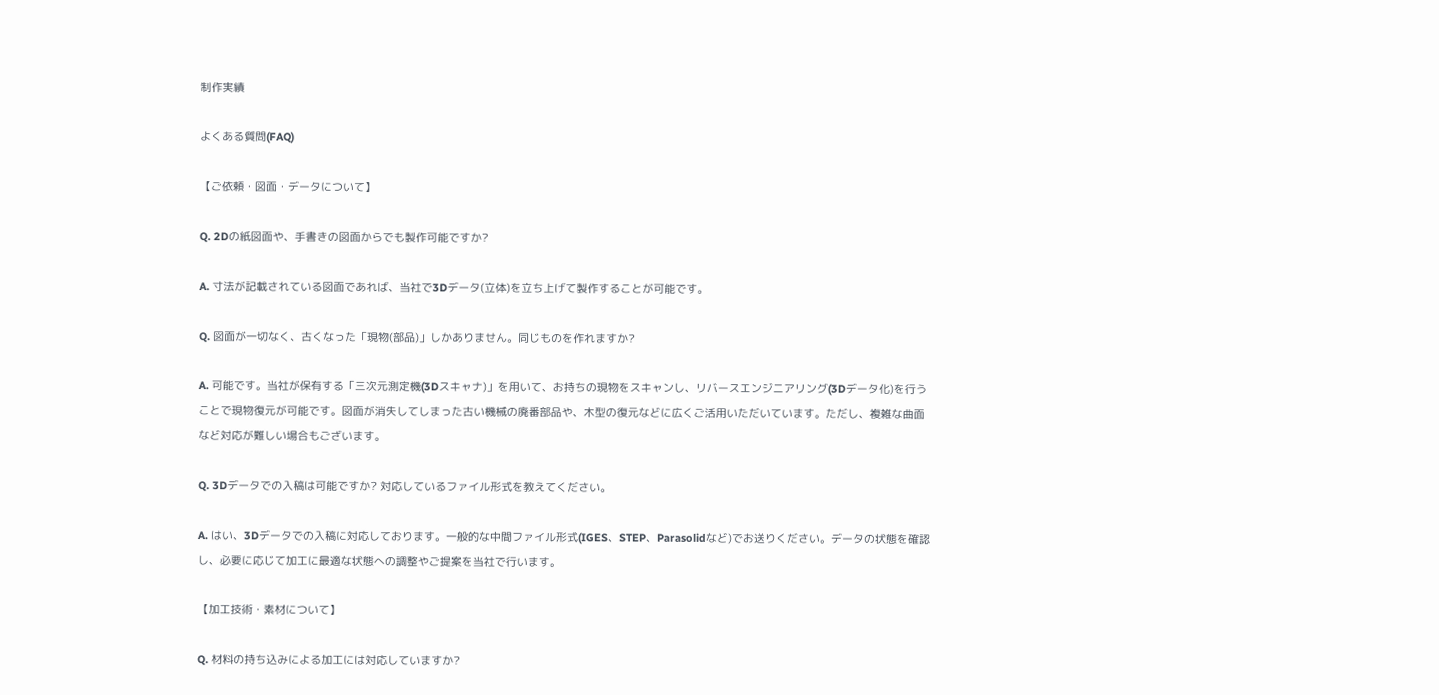制作実績

よくある質問(FAQ)

【ご依頼・図面・データについて】

Q. 2Dの紙図面や、手書きの図面からでも製作可能ですか?

A. 寸法が記載されている図面であれば、当社で3Dデータ(立体)を立ち上げて製作することが可能です。

Q. 図面が一切なく、古くなった「現物(部品)」しかありません。同じものを作れますか?

A. 可能です。当社が保有する「三次元測定機(3Dスキャナ)」を用いて、お持ちの現物をスキャンし、リバースエンジニアリング(3Dデータ化)を行うことで現物復元が可能です。図面が消失してしまった古い機械の廃番部品や、木型の復元などに広くご活用いただいています。ただし、複雑な曲面など対応が難しい場合もございます。

Q. 3Dデータでの入稿は可能ですか? 対応しているファイル形式を教えてください。

A. はい、3Dデータでの入稿に対応しております。一般的な中間ファイル形式(IGES、STEP、Parasolidなど)でお送りください。データの状態を確認し、必要に応じて加工に最適な状態への調整やご提案を当社で行います。

【加工技術・素材について】

Q. 材料の持ち込みによる加工には対応していますか?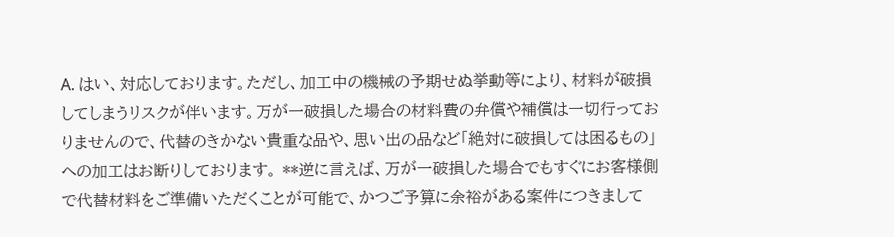A. はい、対応しております。ただし、加工中の機械の予期せぬ挙動等により、材料が破損してしまうリスクが伴います。万が一破損した場合の材料費の弁償や補償は一切行っておりませんので、代替のきかない貴重な品や、思い出の品など「絶対に破損しては困るもの」への加工はお断りしております。 **逆に言えば、万が一破損した場合でもすぐにお客様側で代替材料をご準備いただくことが可能で、かつご予算に余裕がある案件につきまして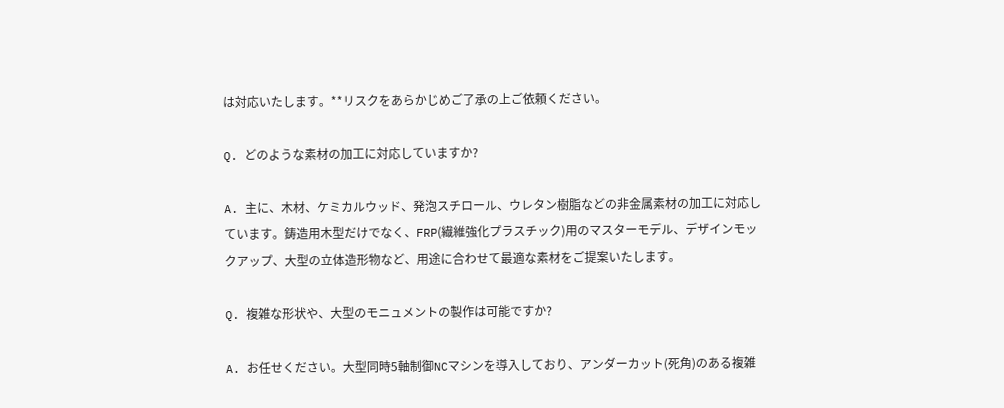は対応いたします。**リスクをあらかじめご了承の上ご依頼ください。

Q. どのような素材の加工に対応していますか?

A. 主に、木材、ケミカルウッド、発泡スチロール、ウレタン樹脂などの非金属素材の加工に対応しています。鋳造用木型だけでなく、FRP(繊維強化プラスチック)用のマスターモデル、デザインモックアップ、大型の立体造形物など、用途に合わせて最適な素材をご提案いたします。

Q. 複雑な形状や、大型のモニュメントの製作は可能ですか?

A. お任せください。大型同時5軸制御NCマシンを導入しており、アンダーカット(死角)のある複雑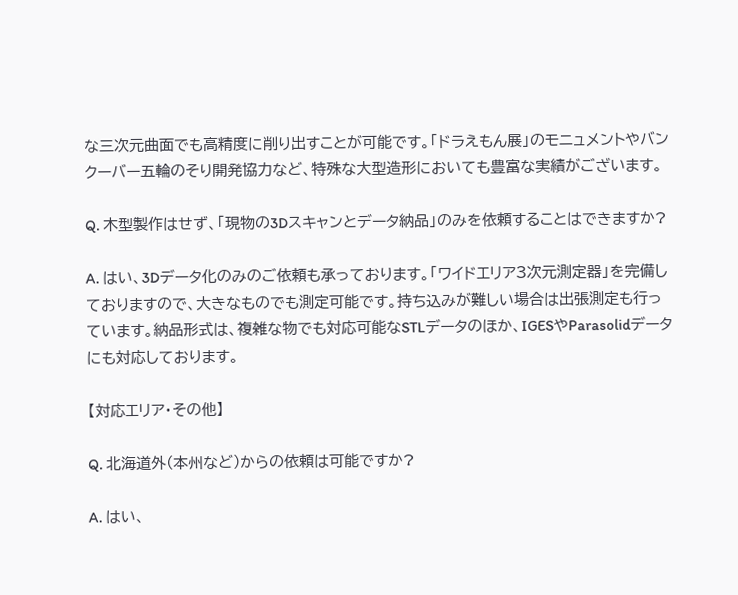な三次元曲面でも高精度に削り出すことが可能です。「ドラえもん展」のモニュメントやバンクーバー五輪のそり開発協力など、特殊な大型造形においても豊富な実績がございます。

Q. 木型製作はせず、「現物の3Dスキャンとデータ納品」のみを依頼することはできますか?

A. はい、3Dデータ化のみのご依頼も承っております。「ワイドエリア3次元測定器」を完備しておりますので、大きなものでも測定可能です。持ち込みが難しい場合は出張測定も行っています。納品形式は、複雑な物でも対応可能なSTLデータのほか、IGESやParasolidデータにも対応しております。

【対応エリア・その他】

Q. 北海道外(本州など)からの依頼は可能ですか?

A. はい、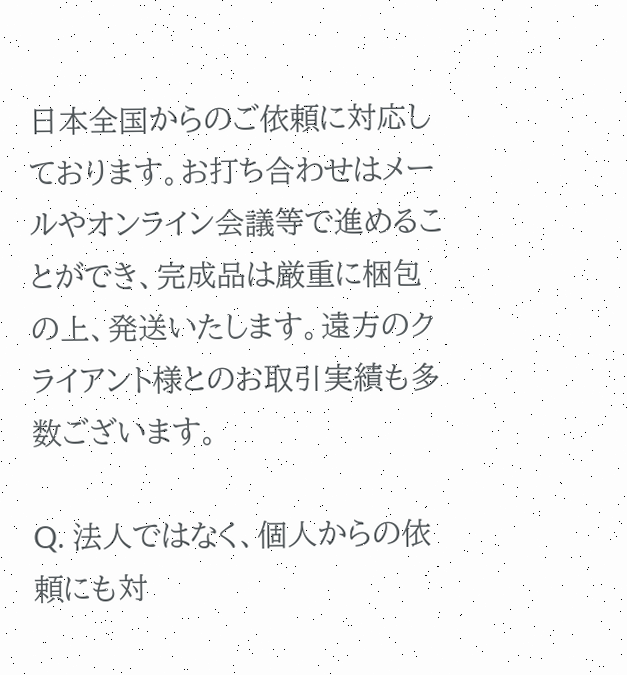日本全国からのご依頼に対応しております。お打ち合わせはメールやオンライン会議等で進めることができ、完成品は厳重に梱包の上、発送いたします。遠方のクライアント様とのお取引実績も多数ございます。

Q. 法人ではなく、個人からの依頼にも対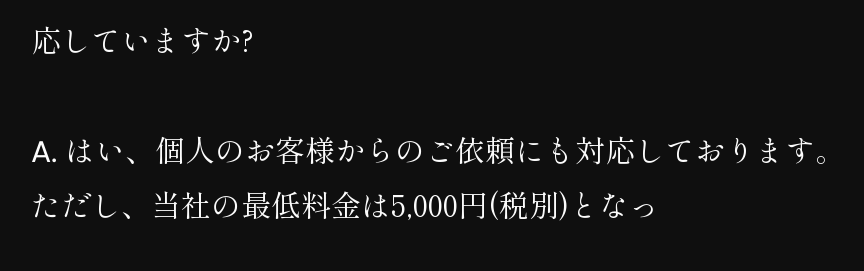応していますか?

A. はい、個人のお客様からのご依頼にも対応しております。ただし、当社の最低料金は5,000円(税別)となっ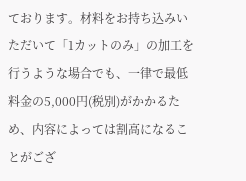ております。材料をお持ち込みいただいて「1カットのみ」の加工を行うような場合でも、一律で最低料金の5,000円(税別)がかかるため、内容によっては割高になることがござ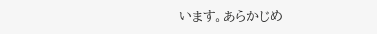います。あらかじめ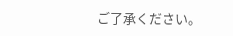ご了承ください。